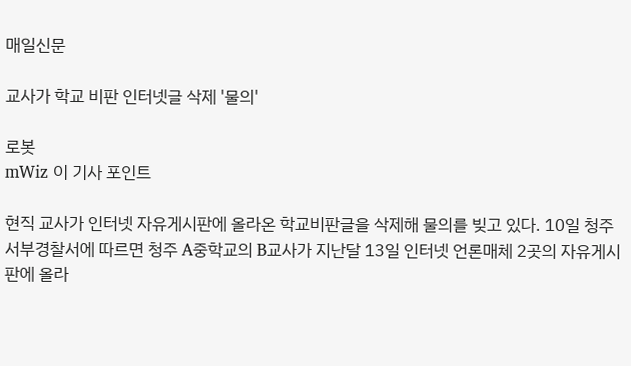매일신문

교사가 학교 비판 인터넷글 삭제 '물의'

로봇
mWiz 이 기사 포인트

현직 교사가 인터넷 자유게시판에 올라온 학교비판글을 삭제해 물의를 빚고 있다. 10일 청주 서부경찰서에 따르면 청주 A중학교의 B교사가 지난달 13일 인터넷 언론매체 2곳의 자유게시판에 올라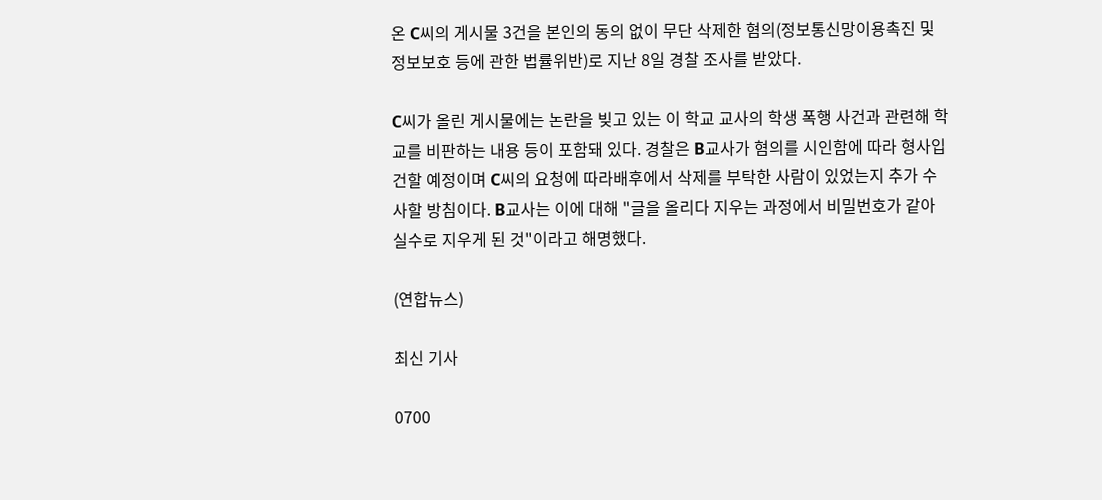온 C씨의 게시물 3건을 본인의 동의 없이 무단 삭제한 혐의(정보통신망이용촉진 및 정보보호 등에 관한 법률위반)로 지난 8일 경찰 조사를 받았다.

C씨가 올린 게시물에는 논란을 빚고 있는 이 학교 교사의 학생 폭행 사건과 관련해 학교를 비판하는 내용 등이 포함돼 있다. 경찰은 B교사가 혐의를 시인함에 따라 형사입건할 예정이며 C씨의 요청에 따라배후에서 삭제를 부탁한 사람이 있었는지 추가 수사할 방침이다. B교사는 이에 대해 "글을 올리다 지우는 과정에서 비밀번호가 같아 실수로 지우게 된 것"이라고 해명했다.

(연합뉴스)

최신 기사

0700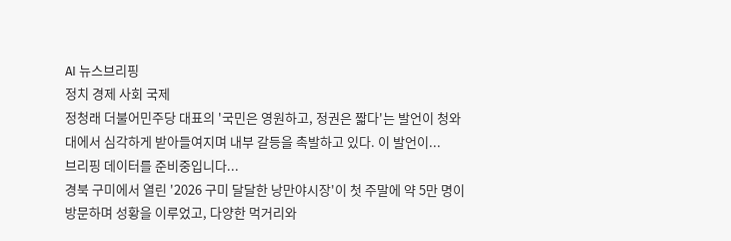AI 뉴스브리핑
정치 경제 사회 국제
정청래 더불어민주당 대표의 '국민은 영원하고, 정권은 짧다'는 발언이 청와대에서 심각하게 받아들여지며 내부 갈등을 촉발하고 있다. 이 발언이...
브리핑 데이터를 준비중입니다...
경북 구미에서 열린 '2026 구미 달달한 낭만야시장'이 첫 주말에 약 5만 명이 방문하며 성황을 이루었고, 다양한 먹거리와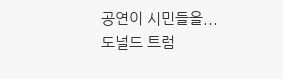공연이 시민들을...
도널드 트럼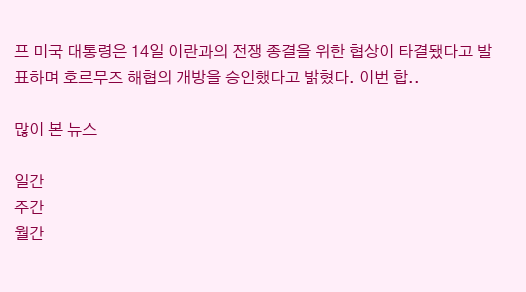프 미국 대통령은 14일 이란과의 전쟁 종결을 위한 협상이 타결됐다고 발표하며 호르무즈 해협의 개방을 승인했다고 밝혔다. 이번 합..

많이 본 뉴스

일간
주간
월간